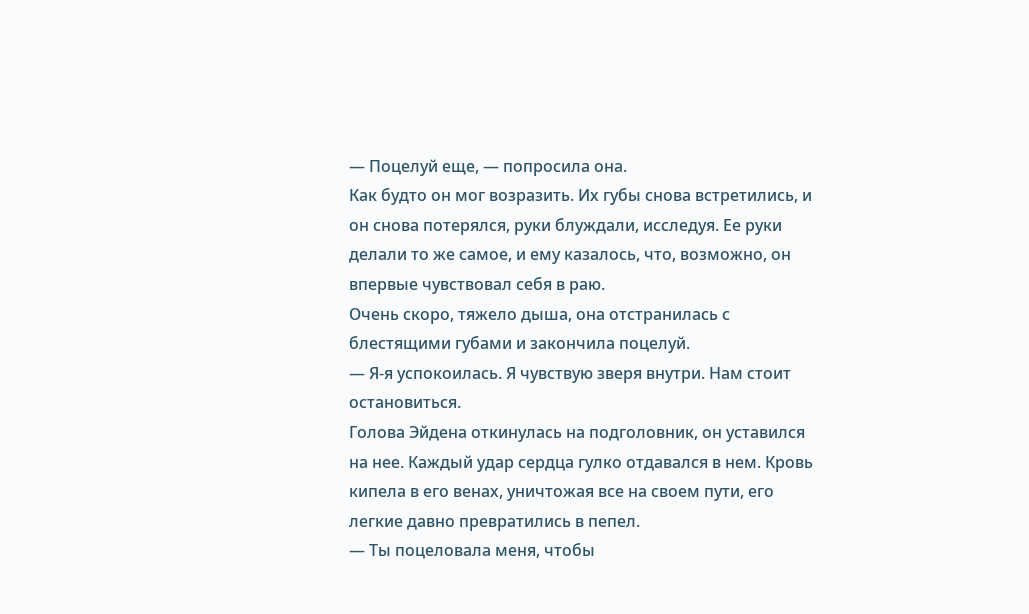— Поцелуй еще, — попросила она.
Как будто он мог возразить. Их губы снова встретились, и он снова потерялся, руки блуждали, исследуя. Ее руки делали то же самое, и ему казалось, что, возможно, он впервые чувствовал себя в раю.
Очень скоро, тяжело дыша, она отстранилась с блестящими губами и закончила поцелуй.
— Я-я успокоилась. Я чувствую зверя внутри. Нам стоит остановиться.
Голова Эйдена откинулась на подголовник, он уставился на нее. Каждый удар сердца гулко отдавался в нем. Кровь кипела в его венах, уничтожая все на своем пути, его легкие давно превратились в пепел.
— Ты поцеловала меня, чтобы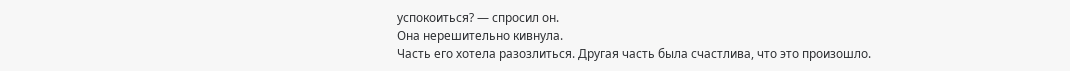успокоиться? — спросил он.
Она нерешительно кивнула.
Часть его хотела разозлиться. Другая часть была счастлива, что это произошло.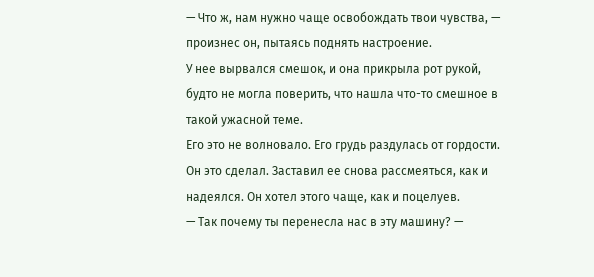— Что ж, нам нужно чаще освобождать твои чувства, — произнес он, пытаясь поднять настроение.
У нее вырвался смешок, и она прикрыла рот рукой, будто не могла поверить, что нашла что-то смешное в такой ужасной теме.
Его это не волновало. Его грудь раздулась от гордости. Он это сделал. Заставил ее снова рассмеяться, как и надеялся. Он хотел этого чаще, как и поцелуев.
— Так почему ты перенесла нас в эту машину? —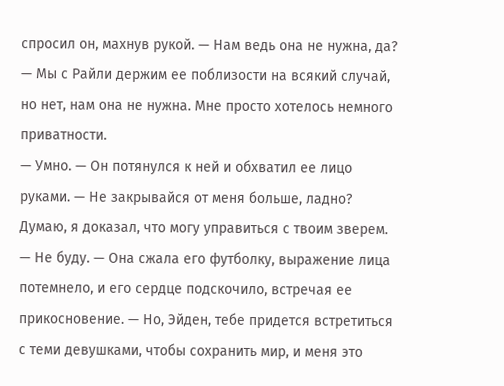спросил он, махнув рукой. — Нам ведь она не нужна, да?
— Мы с Райли держим ее поблизости на всякий случай, но нет, нам она не нужна. Мне просто хотелось немного приватности.
— Умно. — Он потянулся к ней и обхватил ее лицо руками. — Не закрывайся от меня больше, ладно? Думаю, я доказал, что могу управиться с твоим зверем.
— Не буду. — Она сжала его футболку, выражение лица потемнело, и его сердце подскочило, встречая ее прикосновение. — Но, Эйден, тебе придется встретиться с теми девушками, чтобы сохранить мир, и меня это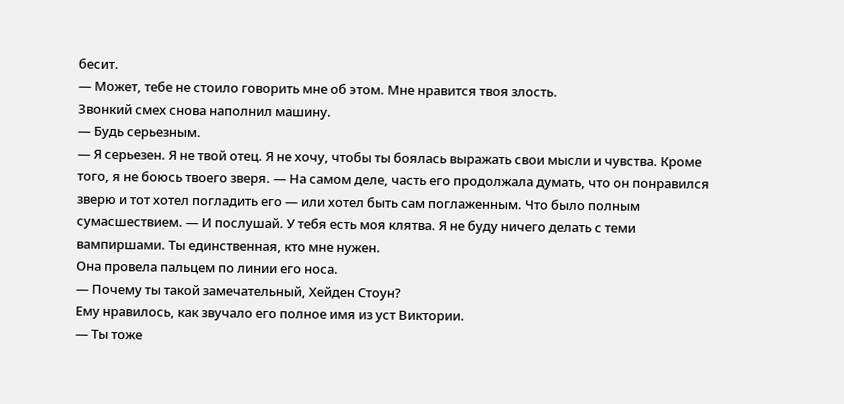бесит.
— Может, тебе не стоило говорить мне об этом. Мне нравится твоя злость.
Звонкий смех снова наполнил машину.
— Будь серьезным.
— Я серьезен. Я не твой отец. Я не хочу, чтобы ты боялась выражать свои мысли и чувства. Кроме того, я не боюсь твоего зверя. — На самом деле, часть его продолжала думать, что он понравился зверю и тот хотел погладить его — или хотел быть сам поглаженным. Что было полным сумасшествием. — И послушай. У тебя есть моя клятва. Я не буду ничего делать с теми вампиршами. Ты единственная, кто мне нужен.
Она провела пальцем по линии его носа.
— Почему ты такой замечательный, Хейден Стоун?
Ему нравилось, как звучало его полное имя из уст Виктории.
— Ты тоже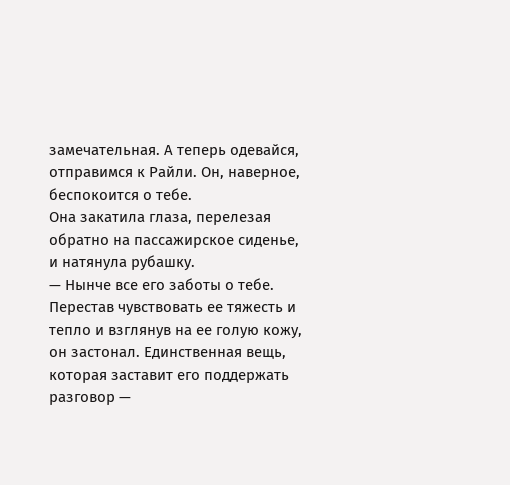замечательная. А теперь одевайся, отправимся к Райли. Он, наверное, беспокоится о тебе.
Она закатила глаза, перелезая обратно на пассажирское сиденье, и натянула рубашку.
— Нынче все его заботы о тебе.
Перестав чувствовать ее тяжесть и тепло и взглянув на ее голую кожу, он застонал. Единственная вещь, которая заставит его поддержать разговор —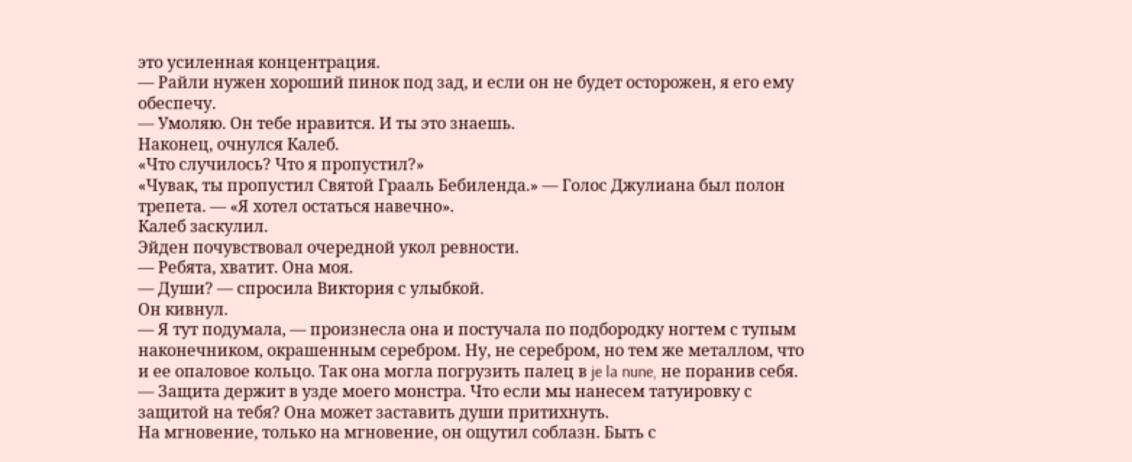это усиленная концентрация.
— Райли нужен хороший пинок под зад, и если он не будет осторожен, я его ему обеспечу.
— Умоляю. Он тебе нравится. И ты это знаешь.
Наконец, очнулся Калеб.
«Что случилось? Что я пропустил?»
«Чувак, ты пропустил Святой Грааль Бебиленда.» — Голос Джулиана был полон трепета. — «Я хотел остаться навечно».
Калеб заскулил.
Эйден почувствовал очередной укол ревности.
— Ребята, хватит. Она моя.
— Души? — спросила Виктория с улыбкой.
Он кивнул.
— Я тут подумала, — произнесла она и постучала по подбородку ногтем с тупым наконечником, окрашенным серебром. Ну, не серебром, но тем же металлом, что и ее опаловое кольцо. Так она могла погрузить палец в je la nune, не поранив себя. — Защита держит в узде моего монстра. Что если мы нанесем татуировку с защитой на тебя? Она может заставить души притихнуть.
На мгновение, только на мгновение, он ощутил соблазн. Быть с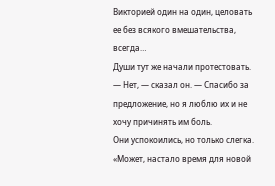Викторией один на один, целовать ее без всякого вмешательства, всегда…
Души тут же начали протестовать.
— Нет, — сказал он. — Спасибо за предложение, но я люблю их и не хочу причинять им боль.
Они успокоились, но только слегка.
«Может, настало время для новой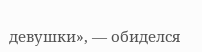девушки», — обиделся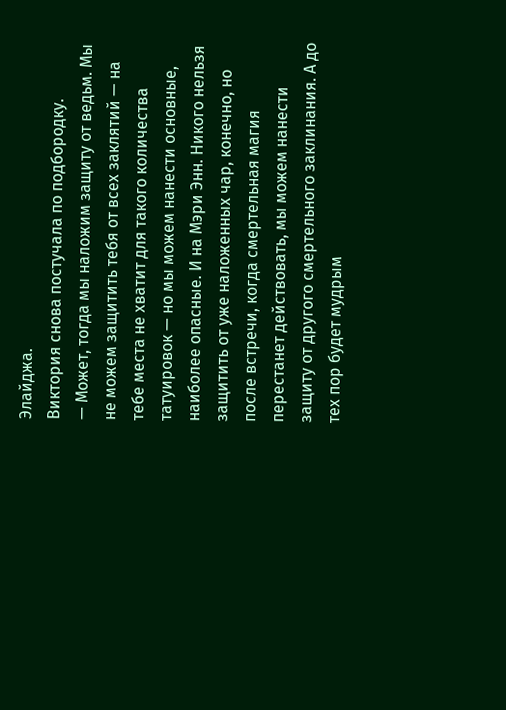Элайджа.
Виктория снова постучала по подбородку.
— Может, тогда мы наложим защиту от ведьм. Мы не можем защитить тебя от всех заклятий — на тебе места не хватит для такого количества татуировок — но мы можем нанести основные, наиболее опасные. И на Мэри Энн. Никого нельзя защитить от уже наложенных чар, конечно, но после встречи, когда смертельная магия перестанет действовать, мы можем нанести защиту от другого смертельного заклинания. А до тех пор будет мудрым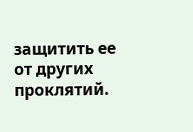защитить ее от других проклятий.